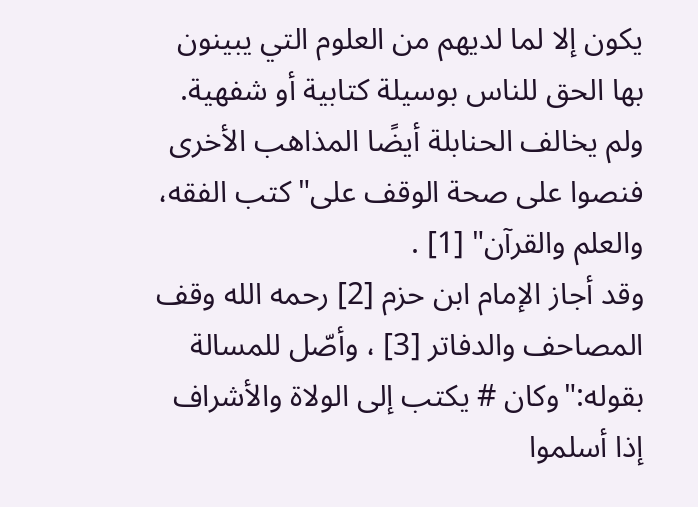يكون إلا لما لديهم من العلوم التي يبينون بها الحق للناس بوسيلة كتابية أو شفهية.
ولم يخالف الحنابلة أيضًا المذاهب الأخرى فنصوا على صحة الوقف على"كتب الفقه، والعلم والقرآن" [1] .
وقد أجاز الإمام ابن حزم [2] رحمه الله وقف المصاحف والدفاتر [3] ، وأصّل للمسالة بقوله:"وكان # يكتب إلى الولاة والأشراف إذا أسلموا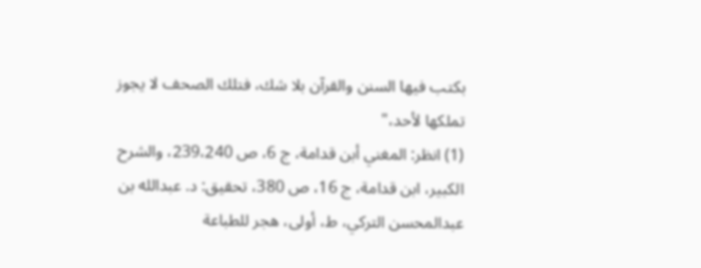بكتب فيها السنن والقرآن بلا شك، فتلك الصحف لا يجوز تملكها لأحد،"
(1) انظر: المغني أبن قدامة، ج 6، ص 239،240، والشرح الكبير، ابن قدامة، ج 16، ص 380، تحقيق: د. عبدالله بن عبدالمحسن التركي، ط، أولى، هجر للطباعة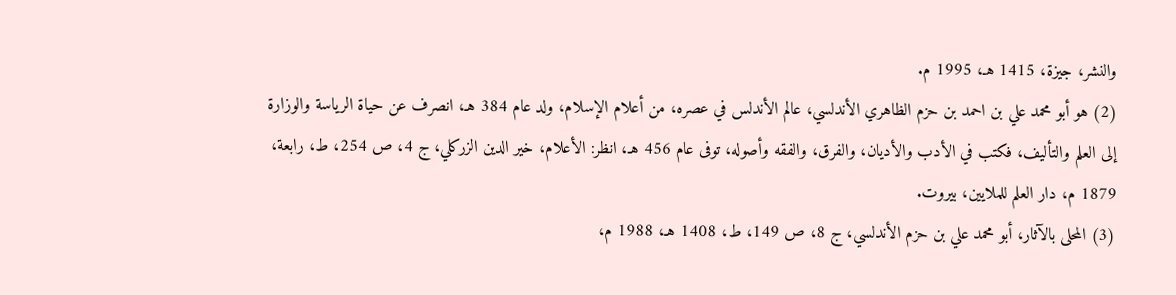والنشر، جيزة، 1415 هـ، 1995 م.
(2) هو أبو محمد علي بن احمد بن حزم الظاهري الأندلسي، عالم الأندلس في عصره، من أعلام الإسلام، ولد عام 384 هـ، انصرف عن حياة الرياسة والوزارة إلى العلم والتأليف، فكتب في الأدب والأديان، والفرق، والفقه وأصوله، توفى عام 456 هـ، انظر: الأعلام، خير الدين الزركلي، ج 4، ص 254، ط، رابعة، 1879 م، دار العلم للملايين، بيروت.
(3) المحلى بالآثار، أبو محمد علي بن حزم الأندلسي، ج 8، ص 149، ط، 1408 هـ، 1988 م،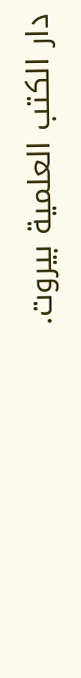دار الكتب العلمية بيروت.